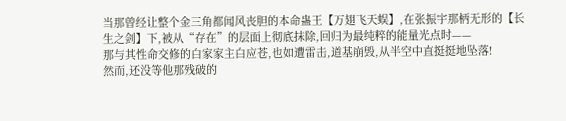当那曾经让整个金三角都闻风丧胆的本命蛊王【万翅飞天蜈】,在张振宇那柄无形的【长生之剑】下,被从“存在”的层面上彻底抹除,回归为最纯粹的能量光点时——
那与其性命交修的白家家主白应苍,也如遭雷击,道基崩毁,从半空中直挺挺地坠落!
然而,还没等他那残破的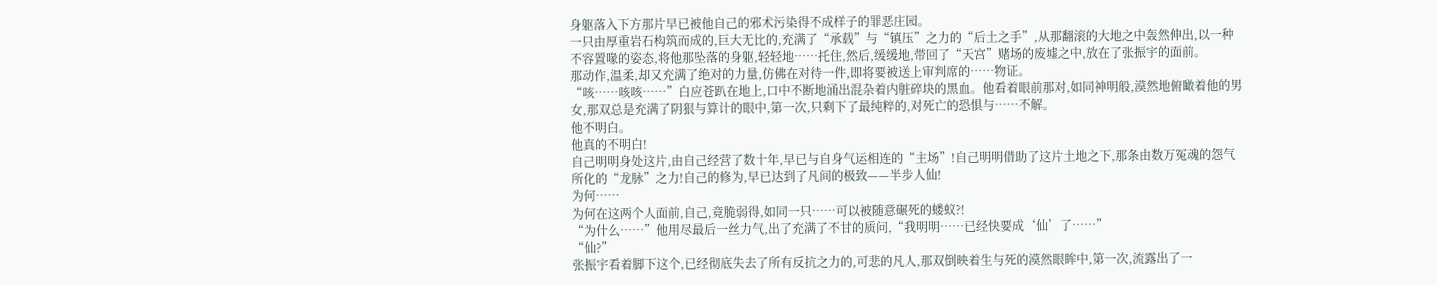身躯落入下方那片早已被他自己的邪术污染得不成样子的罪恶庄园。
一只由厚重岩石构筑而成的,巨大无比的,充满了“承载”与“镇压”之力的“后土之手”,从那翻滚的大地之中轰然伸出,以一种不容置喙的姿态,将他那坠落的身躯,轻轻地……托住,然后,缓缓地,带回了“天宫”赌场的废墟之中,放在了张振宇的面前。
那动作,温柔,却又充满了绝对的力量,仿佛在对待一件,即将要被送上审判席的……物证。
“咳……咳咳……”白应苍趴在地上,口中不断地涌出混杂着内脏碎块的黑血。他看着眼前那对,如同神明般,漠然地俯瞰着他的男女,那双总是充满了阴狠与算计的眼中,第一次,只剩下了最纯粹的,对死亡的恐惧与……不解。
他不明白。
他真的不明白!
自己明明身处这片,由自己经营了数十年,早已与自身气运相连的“主场”!自己明明借助了这片土地之下,那条由数万冤魂的怨气所化的“龙脉”之力!自己的修为,早已达到了凡间的极致——半步人仙!
为何……
为何在这两个人面前,自己,竟脆弱得,如同一只……可以被随意碾死的蝼蚁?!
“为什么……”他用尽最后一丝力气,出了充满了不甘的质问,“我明明……已经快要成‘仙’了……”
“仙?”
张振宇看着脚下这个,已经彻底失去了所有反抗之力的,可悲的凡人,那双倒映着生与死的漠然眼眸中,第一次,流露出了一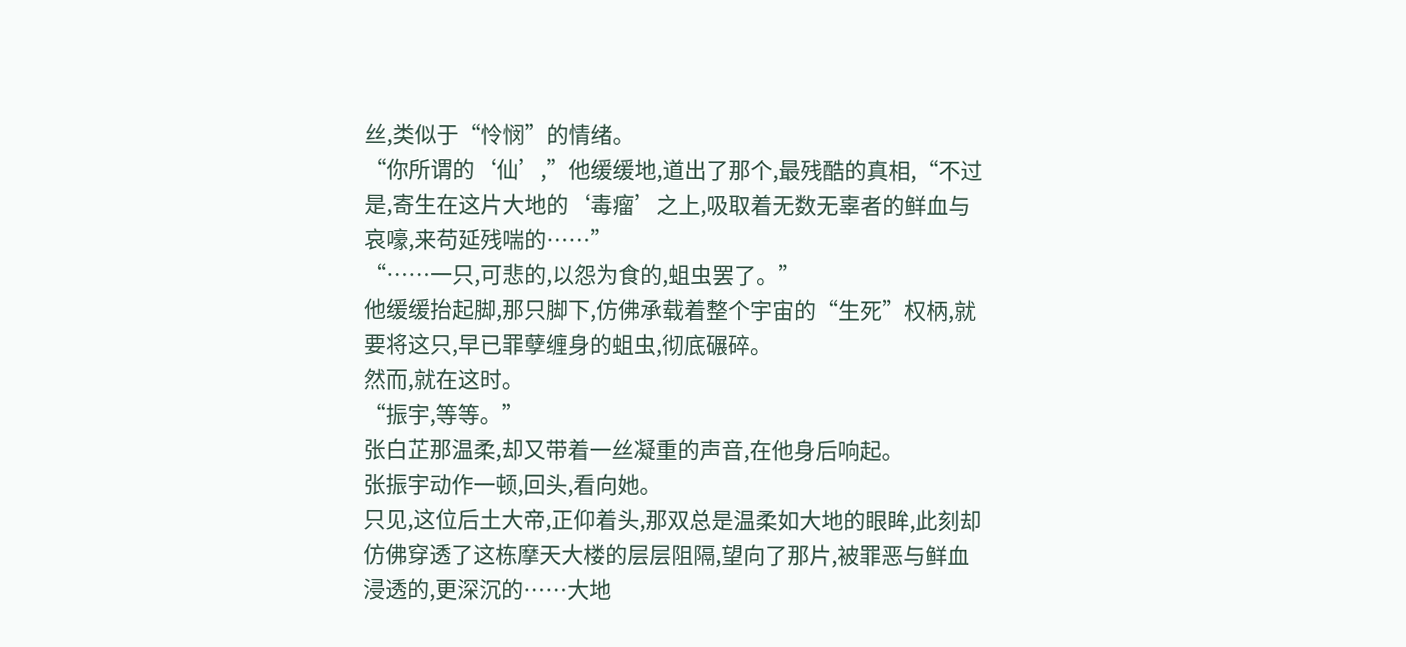丝,类似于“怜悯”的情绪。
“你所谓的‘仙’,”他缓缓地,道出了那个,最残酷的真相,“不过是,寄生在这片大地的‘毒瘤’之上,吸取着无数无辜者的鲜血与哀嚎,来苟延残喘的……”
“……一只,可悲的,以怨为食的,蛆虫罢了。”
他缓缓抬起脚,那只脚下,仿佛承载着整个宇宙的“生死”权柄,就要将这只,早已罪孽缠身的蛆虫,彻底碾碎。
然而,就在这时。
“振宇,等等。”
张白芷那温柔,却又带着一丝凝重的声音,在他身后响起。
张振宇动作一顿,回头,看向她。
只见,这位后土大帝,正仰着头,那双总是温柔如大地的眼眸,此刻却仿佛穿透了这栋摩天大楼的层层阻隔,望向了那片,被罪恶与鲜血浸透的,更深沉的……大地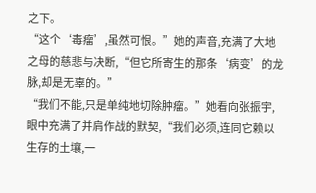之下。
“这个‘毒瘤’,虽然可恨。”她的声音,充满了大地之母的慈悲与决断,“但它所寄生的那条‘病变’的龙脉,却是无辜的。”
“我们不能,只是单纯地切除肿瘤。”她看向张振宇,眼中充满了并肩作战的默契,“我们必须,连同它赖以生存的土壤,一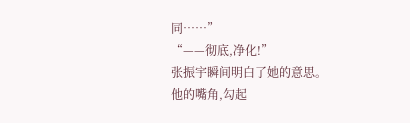同……”
“——彻底,净化!”
张振宇瞬间明白了她的意思。
他的嘴角,勾起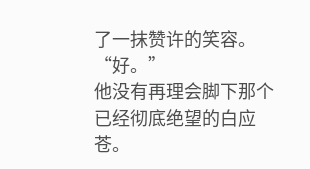了一抹赞许的笑容。
“好。”
他没有再理会脚下那个已经彻底绝望的白应苍。